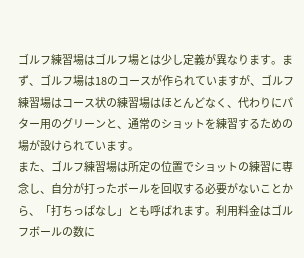ゴルフ練習場はゴルフ場とは少し定義が異なります。まず、ゴルフ場は18のコースが作られていますが、ゴルフ練習場はコース状の練習場はほとんどなく、代わりにパター用のグリーンと、通常のショットを練習するための場が設けられています。
また、ゴルフ練習場は所定の位置でショットの練習に専念し、自分が打ったボールを回収する必要がないことから、「打ちっぱなし」とも呼ばれます。利用料金はゴルフボールの数に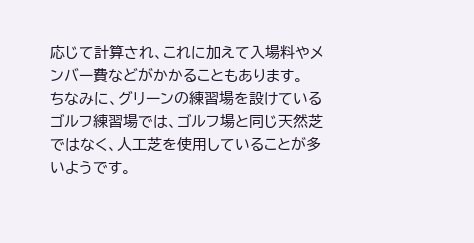応じて計算され、これに加えて入場料やメンバー費などがかかることもあります。
ちなみに、グリーンの練習場を設けているゴルフ練習場では、ゴルフ場と同じ天然芝ではなく、人工芝を使用していることが多いようです。